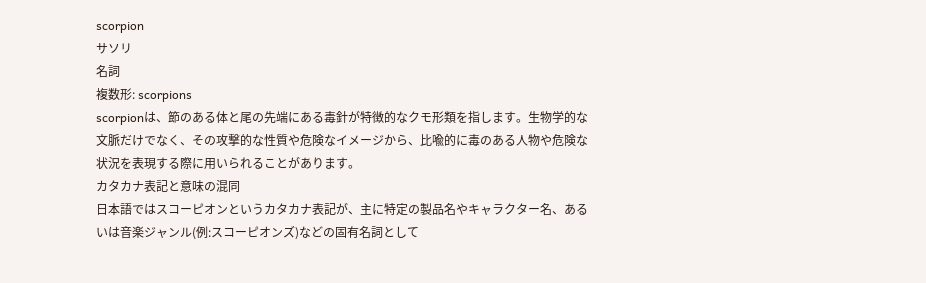scorpion
サソリ
名詞
複数形: scorpions
scorpionは、節のある体と尾の先端にある毒針が特徴的なクモ形類を指します。生物学的な文脈だけでなく、その攻撃的な性質や危険なイメージから、比喩的に毒のある人物や危険な状況を表現する際に用いられることがあります。
カタカナ表記と意味の混同
日本語ではスコーピオンというカタカナ表記が、主に特定の製品名やキャラクター名、あるいは音楽ジャンル(例:スコーピオンズ)などの固有名詞として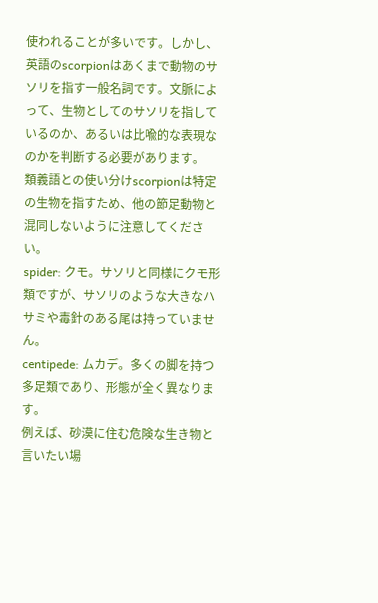使われることが多いです。しかし、英語のscorpionはあくまで動物のサソリを指す一般名詞です。文脈によって、生物としてのサソリを指しているのか、あるいは比喩的な表現なのかを判断する必要があります。
類義語との使い分けscorpionは特定の生物を指すため、他の節足動物と混同しないように注意してください。
spider: クモ。サソリと同様にクモ形類ですが、サソリのような大きなハサミや毒針のある尾は持っていません。
centipede: ムカデ。多くの脚を持つ多足類であり、形態が全く異なります。
例えば、砂漠に住む危険な生き物と言いたい場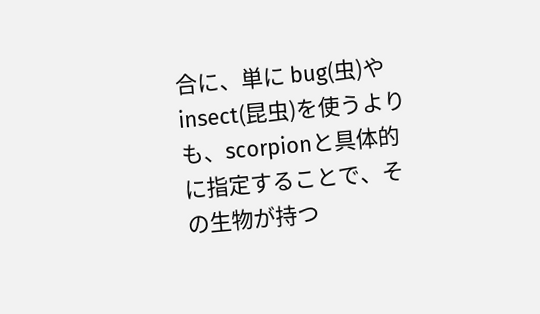合に、単に bug(虫)や insect(昆虫)を使うよりも、scorpionと具体的に指定することで、その生物が持つ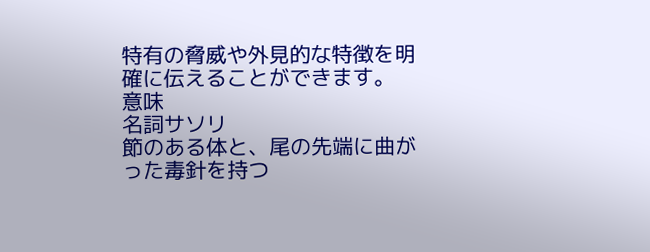特有の脅威や外見的な特徴を明確に伝えることができます。
意味
名詞サソリ
節のある体と、尾の先端に曲がった毒針を持つ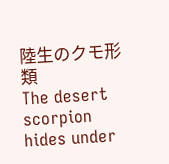陸生のクモ形類
The desert scorpion hides under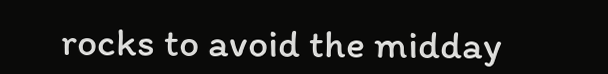rocks to avoid the midday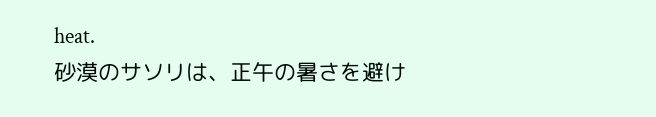heat.
砂漠のサソリは、正午の暑さを避け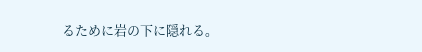るために岩の下に隠れる。